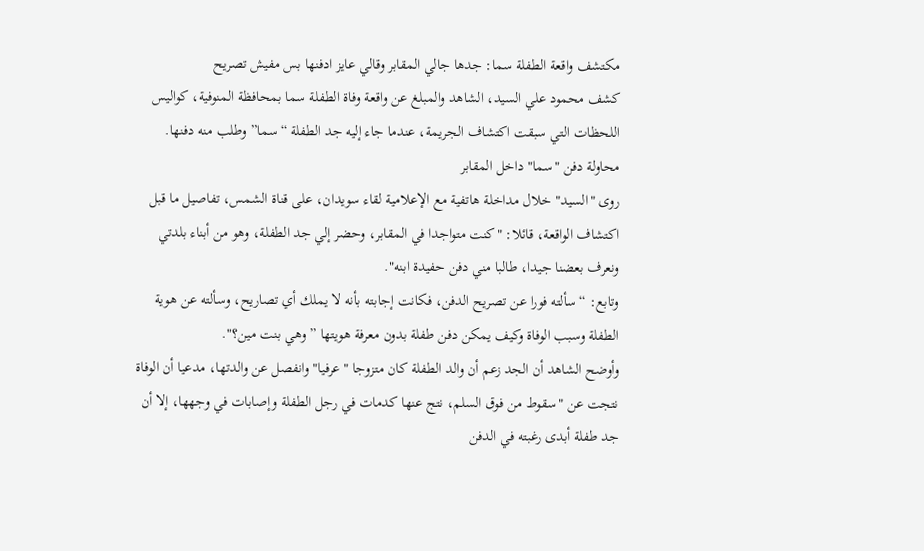مكتشف واقعة الطفلة سما: جدها جالي المقابر وقالي عايز ادفنها بس مفيش تصريح
كشف محمود علي السيد، الشاهد والمبلغ عن واقعة وفاة الطفلة سما بمحافظة المنوفية، كواليس اللحظات التي سبقت اكتشاف الجريمة، عندما جاء إليه جد الطفلة “سما” وطلب منه دفنها.
محاولة دفن "سما" داخل المقابر
روى "السيد" خلال مداخلة هاتفية مع الإعلامية لقاء سويدان، على قناة الشمس، تفاصيل ما قبل اكتشاف الواقعة، قائلا: "كنت متواجدا في المقابر، وحضر إلي جد الطفلة، وهو من أبناء بلدتي ونعرف بعضنا جيدا، طالبا مني دفن حفيدة ابنه".
وتابع: “سألته فورا عن تصريح الدفن، فكانت إجابته بأنه لا يملك أي تصاريح، وسألته عن هوية الطفلة وسبب الوفاة وكيف يمكن دفن طفلة بدون معرفة هويتها ”وهي بنت مين؟".
وأوضح الشاهد أن الجد زعم أن والد الطفلة كان متزوجا "عرفيا" وانفصل عن والدتها، مدعيا أن الوفاة نتجت عن "سقوط من فوق السلم، نتج عنها كدمات في رجل الطفلة وإصابات في وجهها، إلا أن جد طفلة أبدى رغبته في الدفن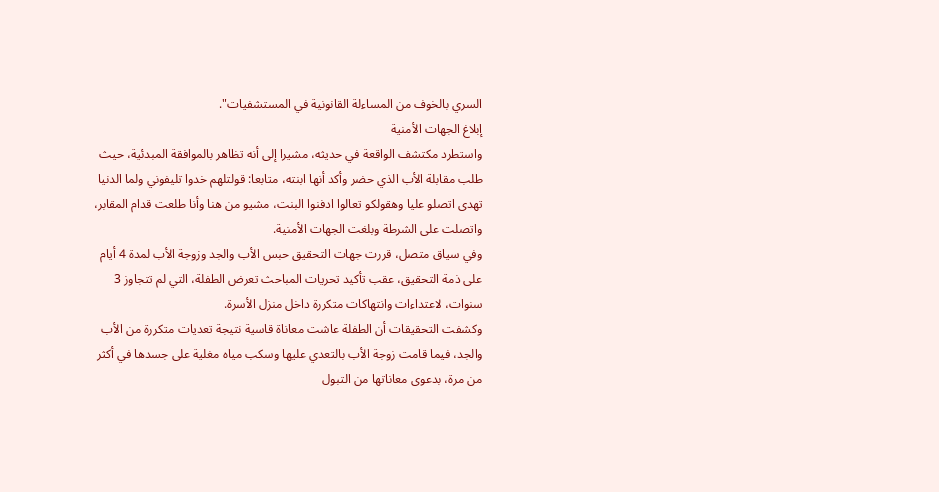السري بالخوف من المساءلة القانونية في المستشفيات".
إبلاغ الجهات الأمنية
واستطرد مكتشف الواقعة في حديثه، مشيرا إلى أنه تظاهر بالموافقة المبدئية، حيث طلب مقابلة الأب الذي حضر وأكد أنها ابنته، متابعا: قولتلهم خدوا تليفوني ولما الدنيا تهدى اتصلو عليا وهقولكو تعالوا ادفنوا البنت، مشيو من هنا وأنا طلعت قدام المقابر، واتصلت على الشرطة وبلغت الجهات الأمنية.
وفي سياق متصل، قررت جهات التحقيق حبس الأب والجد وزوجة الأب لمدة 4 أيام على ذمة التحقيق، عقب تأكيد تحريات المباحث تعرض الطفلة، التي لم تتجاوز 3 سنوات، لاعتداءات وانتهاكات متكررة داخل منزل الأسرة.
وكشفت التحقيقات أن الطفلة عاشت معاناة قاسية نتيجة تعديات متكررة من الأب والجد، فيما قامت زوجة الأب بالتعدي عليها وسكب مياه مغلية على جسدها في أكثر من مرة، بدعوى معاناتها من التبول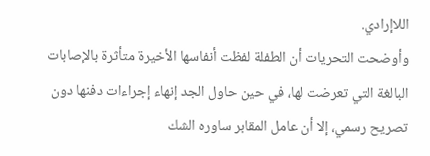اللاإرادي.
وأوضحت التحريات أن الطفلة لفظت أنفاسها الأخيرة متأثرة بالإصابات البالغة التي تعرضت لها، في حين حاول الجد إنهاء إجراءات دفنها دون تصريح رسمي، إلا أن عامل المقابر ساوره الشك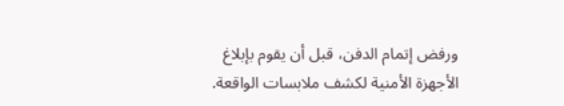ورفض إتمام الدفن، قبل أن يقوم بإبلاغ الأجهزة الأمنية لكشف ملابسات الواقعة.